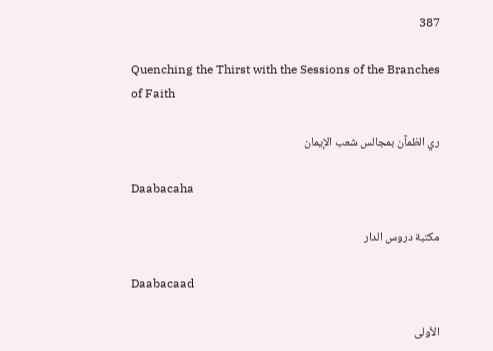387

Quenching the Thirst with the Sessions of the Branches of Faith

ري الظمآن بمجالس شعب الإيمان

Daabacaha

مكتبة دروس الدار

Daabacaad

الأولى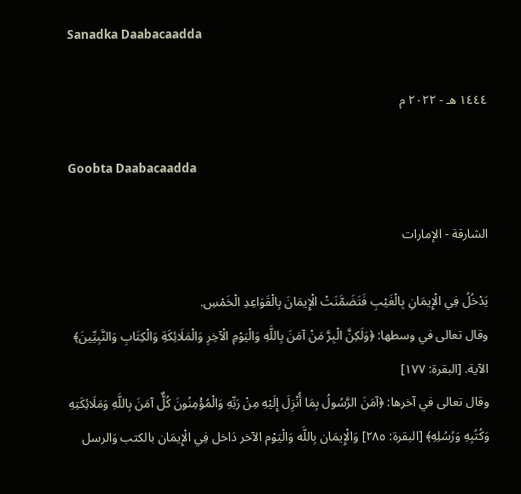Sanadka Daabacaadda

١٤٤٤ هـ - ٢٠٢٢ م

Goobta Daabacaadda

الشارقة - الإمارات

يَدْخُلُ فِي الْإِيمَانِ بِالْغَيْبِ فَتَضَمَّنَتْ الْإِيمَانَ بِالْقَوَاعِدِ الْخَمْسِ.
وقال تعالى في وسطها: ﴿وَلَكِنَّ الْبِرَّ مَنْ آمَنَ بِاللَّهِ وَالْيَوْمِ الْآخِرِ وَالْمَلَائِكَةِ وَالْكِتَابِ وَالنَّبِيِّينَ﴾ الآية. [البقرة: ١٧٧]
وقال تعالى في آخرها: ﴿آمَنَ الرَّسُولُ بِمَا أُنْزِلَ إِلَيْهِ مِنْ رَبِّهِ وَالْمُؤْمِنُونَ كُلٌّ آمَنَ بِاللَّهِ وَمَلَائِكَتِهِ وَكُتُبِهِ وَرُسُلِهِ﴾ [البقرة: ٢٨٥] وَالْإِيمَان بِاللَّه وَالْيَوْم الآخر دَاخل فِي الْإِيمَان بالكتب وَالرسل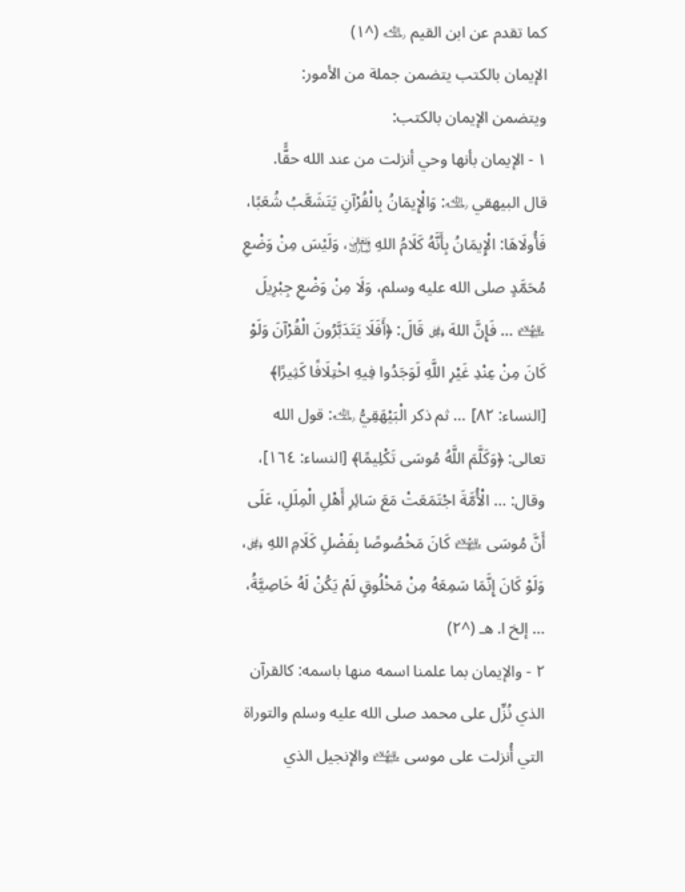كما تقدم عن ابن القيم ﵀ (^١)
الإيمان بالكتب يتضمن جملة من الأمور:
ويتضمن الإيمان بالكتب:
١ - الإيمان بأنها وحي أنزلت من عند الله حقًَّا.
قال البيهقي ﵀: وَالْإِيمَانُ بِالْقُرْآنِ يَتَشَعَّبُ شُعَبًا، فَأُولَاهَا: الْإِيمَانُ بِأَنَّهُ كَلَامُ اللهِ ﵎، وَلَيْسَ مِنْ وَضْعِ مُحَمَّدٍ صلى الله عليه وسلم، وَلَا مِنْ وَضْعِ جِبْرِيلَ ﵍ … فَإِنَّ اللهَ ﷿ قَالَ: ﴿أَفَلَا يَتَدَبَّرُونَ الْقُرْآنَ وَلَوْ كَانَ مِنْ عِنْدِ غَيْرِ اللَّهِ لَوَجَدُوا فِيهِ اخْتِلَافًا كَثِيرًا﴾ [النساء: ٨٢] … ثم ذكر الْبَيْهَقِيُّ ﵀: قول الله تعالى: ﴿وَكَلَّمَ اللَّهُ مُوسَى تَكْلِيمًا﴾ [النساء: ١٦٤]، وقال: … الْأُمَّةَ اجْتَمَعَتْ مَعَ سَائِرِ أَهْلِ الْمِلَلِ، عَلَى أَنَّ مُوسَى ﵍ كَانَ مَخْصُوصًا بِفَضْلِ كَلَامِ اللهِ ﷿، وَلَوْ كَانَ إِنَّمَا سَمِعَهُ مِنْ مَخْلُوقٍ لَمْ يَكُنْ لَهُ خَاصِيَّةُ، … إلخ ا. هـ (^٢)
٢ - والإيمان بما علمنا اسمه منها باسمه: كالقرآن الذي نُزِّل على محمد صلى الله عليه وسلم والتوراة التي أُنزلت على موسى ﵍ والإنجيل الذي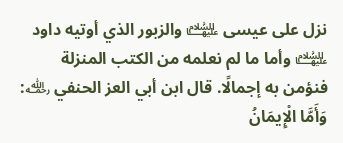نزل على عيسى ﵍ والزبور الذي أوتيه داود ﵍ وأما ما لم نعلمه من الكتب المنزلة فنؤمن به إجمالًا. قال ابن أبي العز الحنفي ﵀: وَأَمَّا الْإِيمَانُ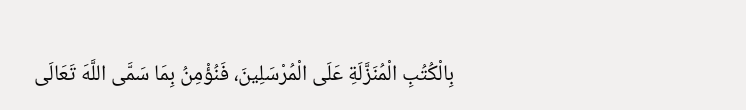بِالْكُتُبِ الْمُنَزَّلَةِ عَلَى الْمُرْسَلِينَ، فَنُؤْمِنُ بِمَا سَمَّى اللَّهَ تَعَالَى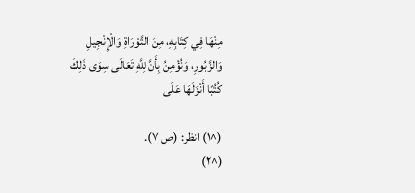مِنْهَا فِي كِتَابِهِ، مِنَ التَّوْرَاةِ وَالْإِنْجِيلِ وَالزَّبُورِ، وَنُؤْمِنُ بِأَنَّ لِلَّهِ تَعَالَى سِوَى ذَلِكَ كُتُبًا أَنْزَلَهَا عَلَى

(^١) انظر: (ص ٧).
(^٢)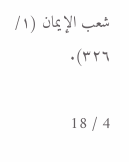شعب الإيمان (١/ ٣٢٦).

4 / 18